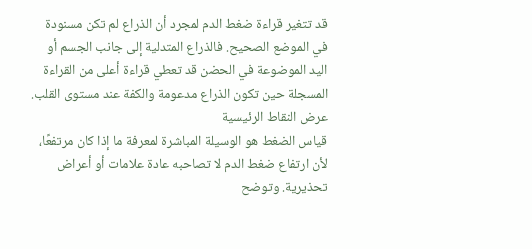قد تتغير قراءة ضغط الدم لمجرد أن الذراع لم تكن مسنودة في الموضع الصحيح. فالذراع المتدلية إلى جانب الجسم أو اليد الموضوعة في الحضن قد تعطي قراءة أعلى من القراءة المسجلة حين تكون الذراع مدعومة والكفة عند مستوى القلب.
عرض النقاط الرئيسية
قياس الضغط هو الوسيلة المباشرة لمعرفة ما إذا كان مرتفعًا، لأن ارتفاع ضغط الدم لا تصاحبه عادة علامات أو أعراض تحذيرية. وتوضح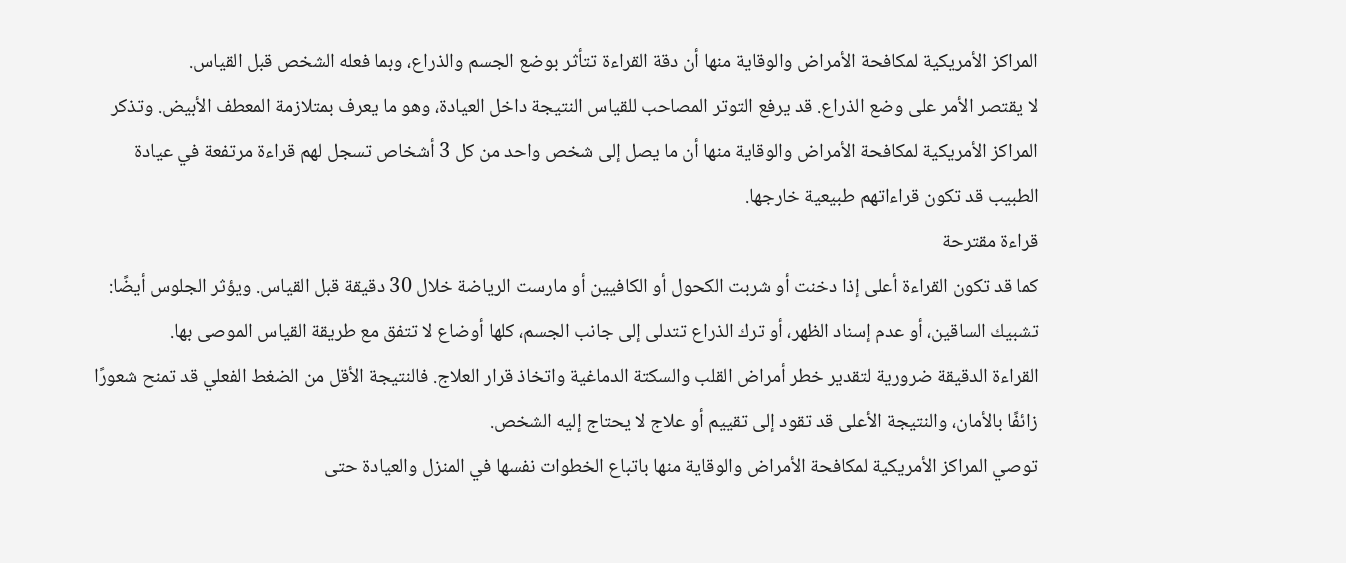المراكز الأمريكية لمكافحة الأمراض والوقاية منها أن دقة القراءة تتأثر بوضع الجسم والذراع، وبما فعله الشخص قبل القياس.
لا يقتصر الأمر على وضع الذراع. قد يرفع التوتر المصاحب للقياس النتيجة داخل العيادة، وهو ما يعرف بمتلازمة المعطف الأبيض. وتذكر المراكز الأمريكية لمكافحة الأمراض والوقاية منها أن ما يصل إلى شخص واحد من كل 3 أشخاص تسجل لهم قراءة مرتفعة في عيادة الطبيب قد تكون قراءاتهم طبيعية خارجها.
قراءة مقترحة
كما قد تكون القراءة أعلى إذا دخنت أو شربت الكحول أو الكافيين أو مارست الرياضة خلال 30 دقيقة قبل القياس. ويؤثر الجلوس أيضًا: تشبيك الساقين، أو عدم إسناد الظهر، أو ترك الذراع تتدلى إلى جانب الجسم، كلها أوضاع لا تتفق مع طريقة القياس الموصى بها.
القراءة الدقيقة ضرورية لتقدير خطر أمراض القلب والسكتة الدماغية واتخاذ قرار العلاج. فالنتيجة الأقل من الضغط الفعلي قد تمنح شعورًا زائفًا بالأمان، والنتيجة الأعلى قد تقود إلى تقييم أو علاج لا يحتاج إليه الشخص.
توصي المراكز الأمريكية لمكافحة الأمراض والوقاية منها باتباع الخطوات نفسها في المنزل والعيادة حتى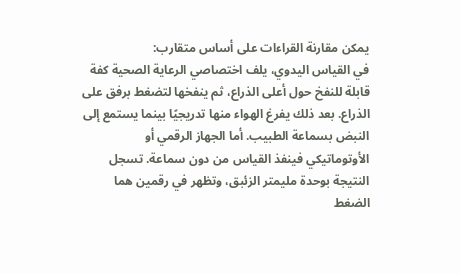يمكن مقارنة القراءات على أساس متقارب:
في القياس اليدوي، يلف اختصاصي الرعاية الصحية كفة قابلة للنفخ حول أعلى الذراع، ثم ينفخها لتضغط برفق على الذراع. بعد ذلك يفرغ الهواء منها تدريجيًا بينما يستمع إلى النبض بسماعة الطبيب. أما الجهاز الرقمي أو الأوتوماتيكي فينفذ القياس من دون سماعة. تسجل النتيجة بوحدة مليمتر الزئبق، وتظهر في رقمين هما الضغط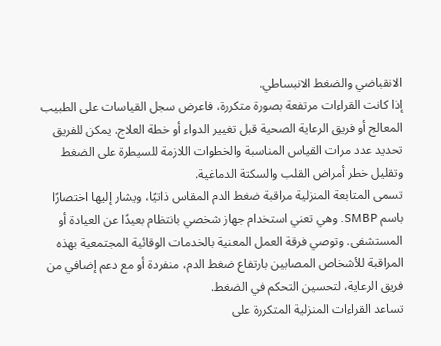الانقباضي والضغط الانبساطي.
إذا كانت القراءات مرتفعة بصورة متكررة، فاعرض سجل القياسات على الطبيب المعالج أو فريق الرعاية الصحية قبل تغيير الدواء أو خطة العلاج. يمكن للفريق تحديد عدد مرات القياس المناسبة والخطوات اللازمة للسيطرة على الضغط وتقليل خطر أمراض القلب والسكتة الدماغية.
تسمى المتابعة المنزلية مراقبة ضغط الدم المقاس ذاتيًا، ويشار إليها اختصارًا باسم SMBP. وهي تعني استخدام جهاز شخصي بانتظام بعيدًا عن العيادة أو المستشفى. وتوصي فرقة العمل المعنية بالخدمات الوقائية المجتمعية بهذه المراقبة للأشخاص المصابين بارتفاع ضغط الدم، منفردة أو مع دعم إضافي من فريق الرعاية، لتحسين التحكم في الضغط.
تساعد القراءات المنزلية المتكررة على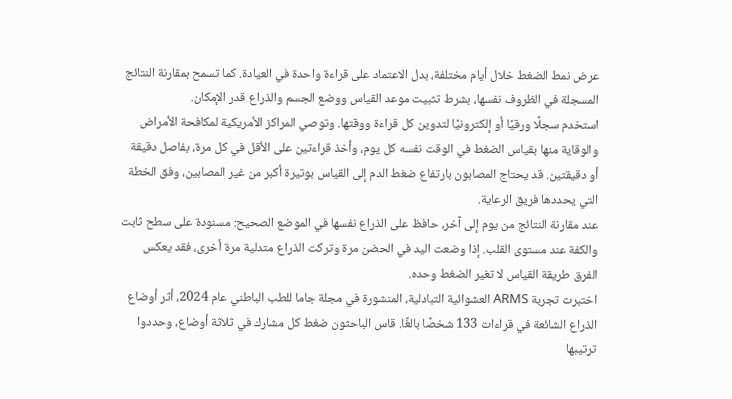عرض نمط الضغط خلال أيام مختلفة، بدل الاعتماد على قراءة واحدة في العيادة. كما تسمح بمقارنة النتائج المسجلة في الظروف نفسها، بشرط تثبيت موعد القياس ووضع الجسم والذراع قدر الإمكان.
استخدم سجلًا ورقيًا أو إلكترونيًا لتدوين كل قراءة ووقتها. وتوصي المراكز الأمريكية لمكافحة الأمراض والوقاية منها بقياس الضغط في الوقت نفسه كل يوم، وأخذ قراءتين على الأقل في كل مرة، بفاصل دقيقة أو دقيقتين. قد يحتاج المصابون بارتفاع ضغط الدم إلى القياس بوتيرة أكبر من غير المصابين، وفق الخطة التي يحددها فريق الرعاية.
عند مقارنة النتائج من يوم إلى آخر، حافظ على الذراع نفسها في الموضع الصحيح: مسنودة على سطح ثابت والكفة عند مستوى القلب. إذا وضعت اليد في الحضن مرة وتركت الذراع متدلية مرة أخرى، فقد يعكس الفرق طريقة القياس لا تغير الضغط وحده.
اختبرت تجربة ARMS العشوائية التبادلية، المنشورة في مجلة جاما للطب الباطني عام 2024، أثر أوضاع الذراع الشائعة في قراءات 133 شخصًا بالغًا. قاس الباحثون ضغط كل مشارك في ثلاثة أوضاع، وحددوا ترتيبها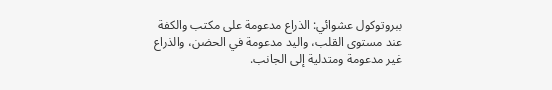ببروتوكول عشوائي: الذراع مدعومة على مكتب والكفة عند مستوى القلب، واليد مدعومة في الحضن، والذراع غير مدعومة ومتدلية إلى الجانب.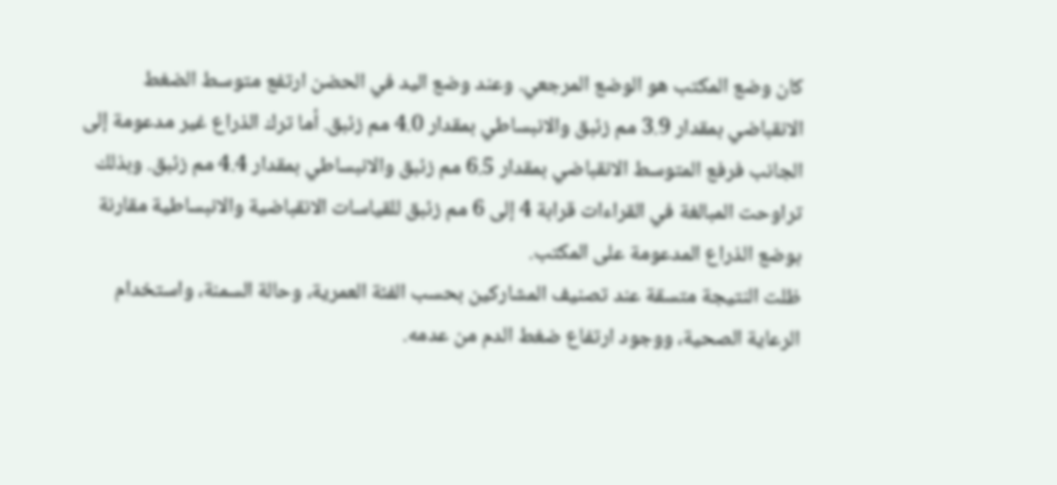كان وضع المكتب هو الوضع المرجعي. وعند وضع اليد في الحضن ارتفع متوسط الضغط الانقباضي بمقدار 3.9 مم زئبق والانبساطي بمقدار 4.0 مم زئبق. أما ترك الذراع غير مدعومة إلى الجانب فرفع المتوسط الانقباضي بمقدار 6.5 مم زئبق والانبساطي بمقدار 4.4 مم زئبق. وبذلك تراوحت المبالغة في القراءات قرابة 4 إلى 6 مم زئبق للقياسات الانقباضية والانبساطية مقارنة بوضع الذراع المدعومة على المكتب.
ظلت النتيجة متسقة عند تصنيف المشاركين بحسب الفئة العمرية، وحالة السمنة، واستخدام الرعاية الصحية، ووجود ارتفاع ضغط الدم من عدمه.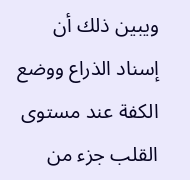ويبين ذلك أن إسناد الذراع ووضع الكفة عند مستوى القلب جزء من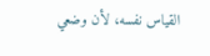القياس نفسه، لأن وضعي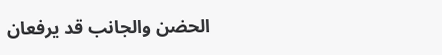الحضن والجانب قد يرفعان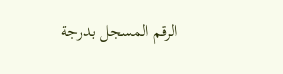الرقم المسجل بدرجة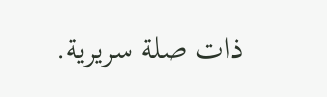ذات صلة سريرية.